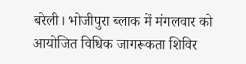बरेली। भोजीपुरा ब्लाक में मंगलवार को आयोजित विधिक जागरूकता शिविर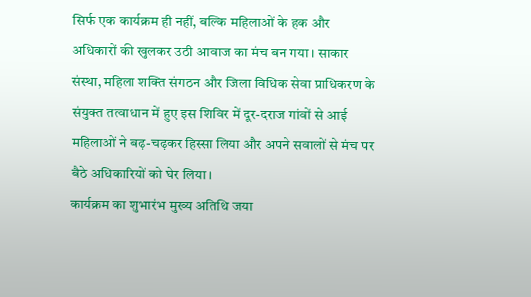सिर्फ एक कार्यक्रम ही नहीं, बल्कि महिलाओं के हक और अधिकारों की खुलकर उठी आवाज का मंच बन गया। साकार संस्था, महिला शक्ति संगठन और जिला विधिक सेवा प्राधिकरण के संयुक्त तत्वाधान में हुए इस शिविर में दूर-दराज गांवों से आई महिलाओं ने बढ़-चढ़कर हिस्सा लिया और अपने सवालों से मंच पर बैठे अधिकारियों को घेर लिया।
कार्यक्रम का शुभारंभ मुख्य अतिथि जया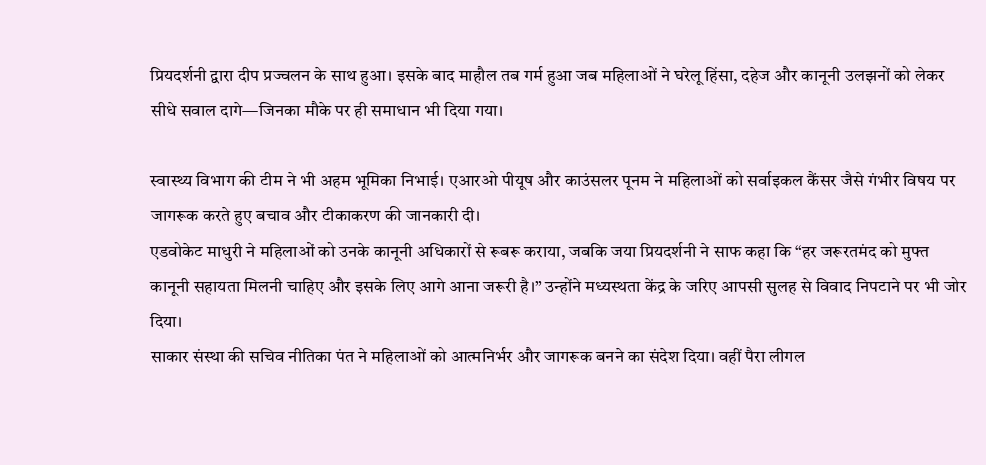प्रियदर्शनी द्वारा दीप प्रज्वलन के साथ हुआ। इसके बाद माहौल तब गर्म हुआ जब महिलाओं ने घरेलू हिंसा, दहेज और कानूनी उलझनों को लेकर सीधे सवाल दागे—जिनका मौके पर ही समाधान भी दिया गया।

स्वास्थ्य विभाग की टीम ने भी अहम भूमिका निभाई। एआरओ पीयूष और काउंसलर पूनम ने महिलाओं को सर्वाइकल कैंसर जैसे गंभीर विषय पर जागरूक करते हुए बचाव और टीकाकरण की जानकारी दी।
एडवोकेट माधुरी ने महिलाओं को उनके कानूनी अधिकारों से रूबरू कराया, जबकि जया प्रियदर्शनी ने साफ कहा कि “हर जरूरतमंद को मुफ्त कानूनी सहायता मिलनी चाहिए और इसके लिए आगे आना जरूरी है।” उन्होंने मध्यस्थता केंद्र के जरिए आपसी सुलह से विवाद निपटाने पर भी जोर दिया।
साकार संस्था की सचिव नीतिका पंत ने महिलाओं को आत्मनिर्भर और जागरूक बनने का संदेश दिया। वहीं पैरा लीगल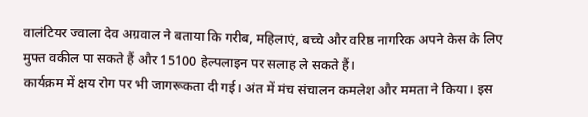वालंटियर ज्वाला देव अग्रवाल ने बताया कि गरीब, महिलाएं, बच्चे और वरिष्ठ नागरिक अपने केस के लिए मुफ्त वकील पा सकते हैं और 15100 हेल्पलाइन पर सलाह ले सकते हैं।
कार्यक्रम में क्षय रोग पर भी जागरूकता दी गई। अंत में मंच संचालन कमलेश और ममता ने किया। इस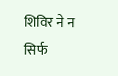शिविर ने न सिर्फ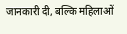जानकारी दी, बल्कि महिलाओं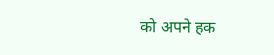को अपने हक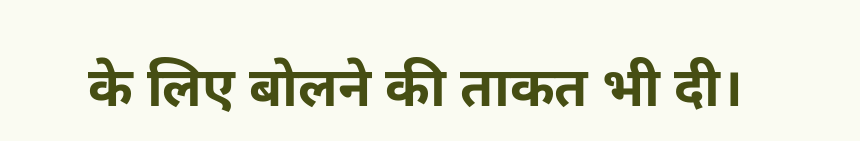के लिए बोलने की ताकत भी दी।